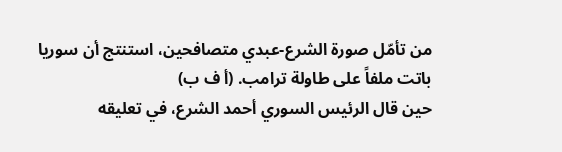من تأمّل صورة الشرع-عبدي متصافحين، استنتج أن سوريا باتت ملفاً على طاولة ترامب. (أ ف ب)
حين قال الرئيس السوري أحمد الشرع، في تعليقه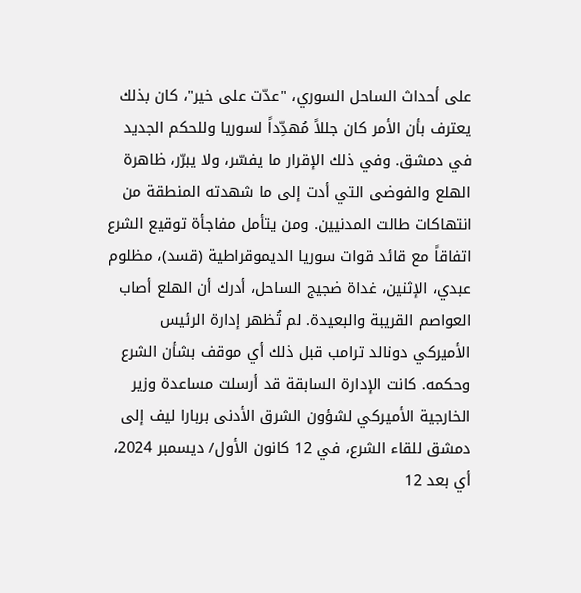على أحداث الساحل السوري، "عدّت على خير"، كان بذلك يعترف بأن الأمر كان جللاً مُهدِّداً لسوريا وللحكم الجديد في دمشق. وفي ذلك الإقرار ما يفسّر، ولا يبرّر، ظاهرة الهلع والفوضى التي أدت إلى ما شهدته المنطقة من انتهاكات طالت المدنيين. ومن يتأمل مفاجأة توقيع الشرع اتفاقاً مع قائد قوات سوريا الديموقراطية (قسد)، مظلوم عبدي، الإثنين، غداة ضجيج الساحل، أدرك أن الهلع أصاب العواصم القريبة والبعيدة. لم تُظهر إدارة الرئيس الأميركي دونالد ترامب قبل ذلك أي موقف بشأن الشرع وحكمه. كانت الإدارة السابقة قد أرسلت مساعدة وزير الخارجية الأميركي لشؤون الشرق الأدنى بربارا ليف إلى دمشق للقاء الشرع، في 12 كانون الأول/ ديسمبر 2024، أي بعد 12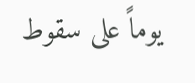يوماً على سقوط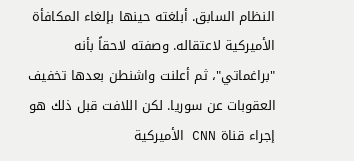النظام السابق. أبلغته حينها بإلغاء المكافأة الأميركية لاعتقاله. وصفته لاحقاً بأنه "براغماتي"، ثم أعلنت واشنطن بعدها تخفيف العقوبات عن سوريا. لكن اللافت قبل ذلك هو إجراء قناة CNN الأميركية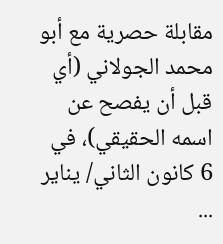مقابلة حصرية مع أبو محمد الجولاني (أي قبل أن يفصح عن اسمه الحقيقي)، في 6 كانون الثاني/ يناير ...